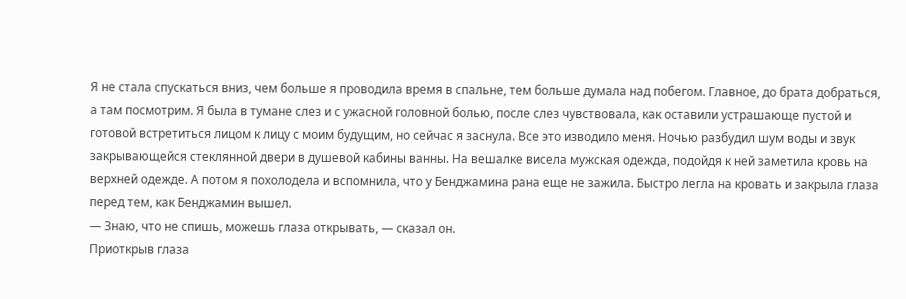Я не стала спускаться вниз, чем больше я проводила время в спальне, тем больше думала над побегом. Главное, до брата добраться, а там посмотрим. Я была в тумане слез и с ужасной головной болью, после слез чувствовала, как оставили устрашающе пустой и готовой встретиться лицом к лицу с моим будущим, но сейчас я заснула. Все это изводило меня. Ночью разбудил шум воды и звук закрывающейся стеклянной двери в душевой кабины ванны. На вешалке висела мужская одежда, подойдя к ней заметила кровь на верхней одежде. А потом я похолодела и вспомнила, что у Бенджамина рана еще не зажила. Быстро легла на кровать и закрыла глаза перед тем, как Бенджамин вышел.
— Знаю, что не спишь, можешь глаза открывать, — сказал он.
Приоткрыв глаза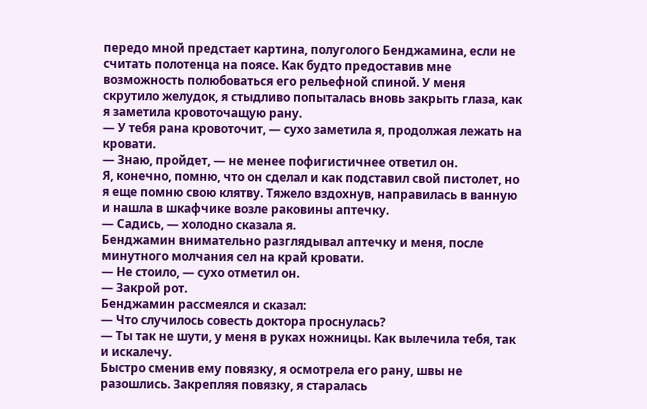передо мной предстает картина, полуголого Бенджамина, если не считать полотенца на поясе. Как будто предоставив мне возможность полюбоваться его рельефной спиной. У меня скрутило желудок, я стыдливо попыталась вновь закрыть глаза, как я заметила кровоточащую рану.
— У тебя рана кровоточит, — сухо заметила я, продолжая лежать на кровати.
— Знаю, пройдет, — не менее пофигистичнее ответил он.
Я, конечно, помню, что он сделал и как подставил свой пистолет, но я еще помню свою клятву. Тяжело вздохнув, направилась в ванную и нашла в шкафчике возле раковины аптечку.
— Садись, — холодно сказала я.
Бенджамин внимательно разглядывал аптечку и меня, после минутного молчания сел на край кровати.
— Не стоило, — сухо отметил он.
— Закрой рот.
Бенджамин рассмеялся и сказал:
— Что случилось совесть доктора проснулась?
— Ты так не шути, у меня в руках ножницы. Как вылечила тебя, так и искалечу.
Быстро сменив ему повязку, я осмотрела его рану, швы не разошлись. Закрепляя повязку, я старалась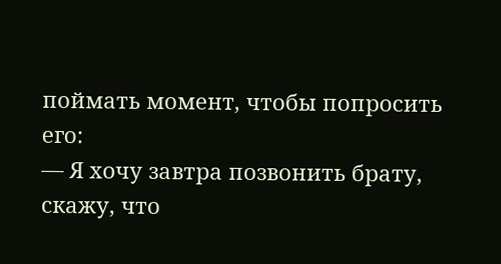поймать момент, чтобы попросить его:
— Я хочу завтра позвонить брату, скажу, что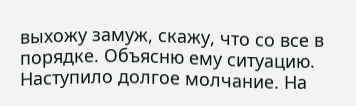выхожу замуж, скажу, что со все в порядке. Объясню ему ситуацию.
Наступило долгое молчание. На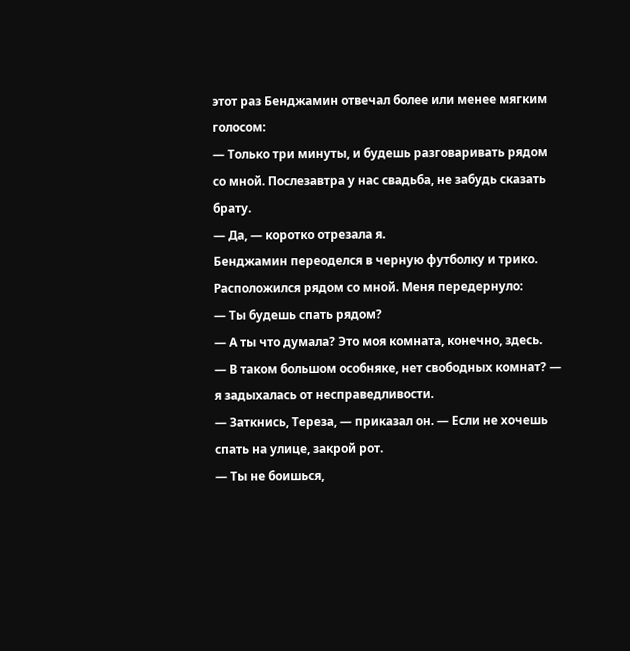этот раз Бенджамин отвечал более или менее мягким голосом:
— Только три минуты, и будешь разговаривать рядом со мной. Послезавтра у нас свадьба, не забудь сказать брату.
— Да, — коротко отрезала я.
Бенджамин переоделся в черную футболку и трико. Расположился рядом со мной. Меня передернуло:
— Ты будешь спать рядом?
— А ты что думала? Это моя комната, конечно, здесь.
— В таком большом особняке, нет свободных комнат? — я задыхалась от несправедливости.
— Заткнись, Тереза, — приказал он. — Если не хочешь спать на улице, закрой рот.
— Ты не боишься,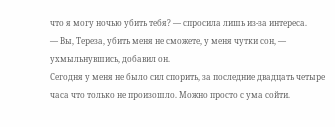что я могу ночью убить тебя? — спросила лишь из-за интереса.
— Вы, Тереза, убить меня не сможете, у меня чутки сон, — ухмыльнувшись, добавил он.
Сегодня у меня не было сил спорить, за последние двадцать четыре часа что только не произошло. Можно просто с ума сойти.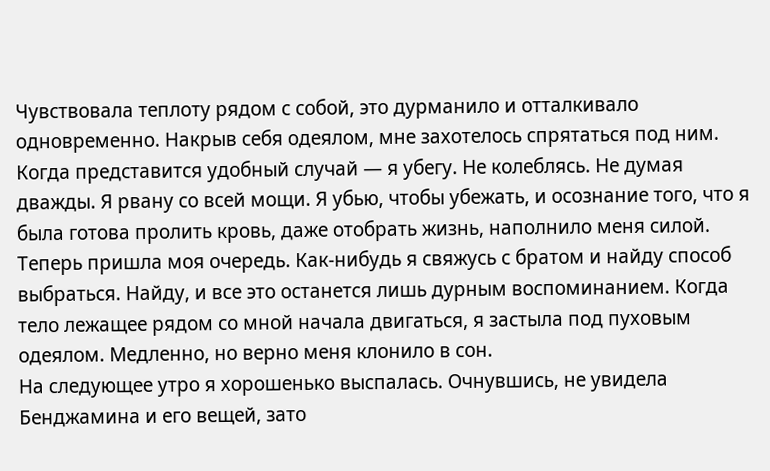Чувствовала теплоту рядом с собой, это дурманило и отталкивало одновременно. Накрыв себя одеялом, мне захотелось спрятаться под ним. Когда представится удобный случай — я убегу. Не колеблясь. Не думая дважды. Я рвану со всей мощи. Я убью, чтобы убежать, и осознание того, что я была готова пролить кровь, даже отобрать жизнь, наполнило меня силой.
Теперь пришла моя очередь. Как-нибудь я свяжусь с братом и найду способ выбраться. Найду, и все это останется лишь дурным воспоминанием. Когда тело лежащее рядом со мной начала двигаться, я застыла под пуховым одеялом. Медленно, но верно меня клонило в сон.
На следующее утро я хорошенько выспалась. Очнувшись, не увидела Бенджамина и его вещей, зато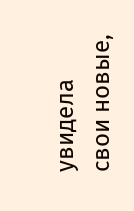увидела свои новые,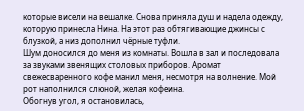которые висели на вешалке. Снова приняла душ и надела одежду, которую принесла Нина. На этот раз обтягивающие джинсы с блузкой, а низ дополнил чёрные туфли.
Шум доносился до меня из комнаты. Вошла в зал и последовала за звуками звенящих столовых приборов. Аромат свежесваренного кофе манил меня, несмотря на волнение. Мой рот наполнился слюной, желая кофеина.
Обогнув угол, я остановилась,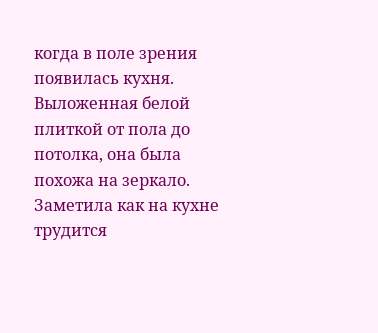когда в поле зрения появилась кухня. Выложенная белой плиткой от пола до потолка, она была похожа на зеркало. Заметила как на кухне трудится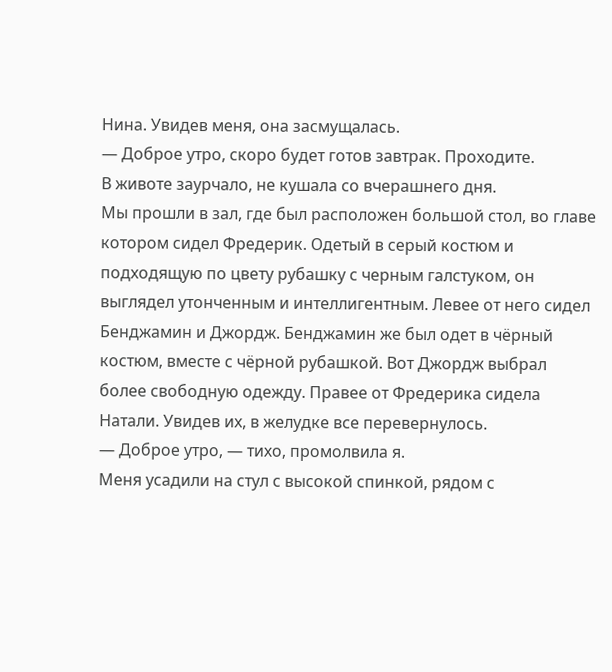Нина. Увидев меня, она засмущалась.
— Доброе утро, скоро будет готов завтрак. Проходите.
В животе заурчало, не кушала со вчерашнего дня.
Мы прошли в зал, где был расположен большой стол, во главе котором сидел Фредерик. Одетый в серый костюм и подходящую по цвету рубашку с черным галстуком, он выглядел утонченным и интеллигентным. Левее от него сидел Бенджамин и Джордж. Бенджамин же был одет в чёрный костюм, вместе с чёрной рубашкой. Вот Джордж выбрал более свободную одежду. Правее от Фредерика сидела Натали. Увидев их, в желудке все перевернулось.
— Доброе утро, — тихо, промолвила я.
Меня усадили на стул с высокой спинкой, рядом с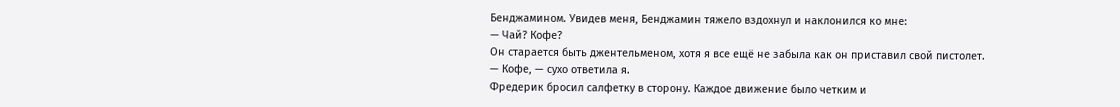Бенджамином. Увидев меня, Бенджамин тяжело вздохнул и наклонился ко мне:
— Чай? Кофе?
Он старается быть джентельменом, хотя я все ещё не забыла как он приставил свой пистолет.
— Кофе, — сухо ответила я.
Фредерик бросил салфетку в сторону. Каждое движение было четким и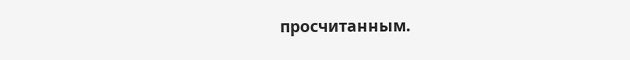просчитанным.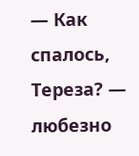— Как спалось, Тереза? — любезно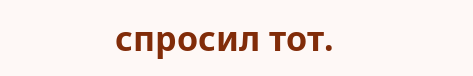спросил тот.